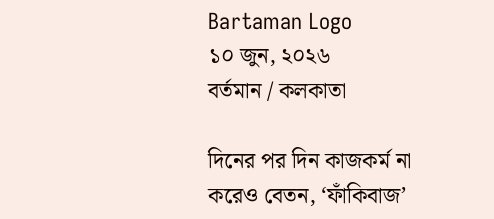Bartaman Logo
১০ জুন, ২০২৬
বর্তমান / কলকাতা

দিনের পর দিন কাজকর্ম না করেও বেতন, ‘ফাঁকিবাজ’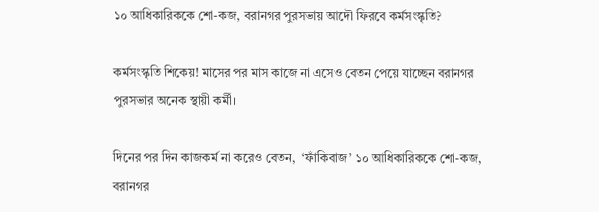১০ আধিকারিককে শো-কজ, বরানগর পুরসভায় আদৌ ফিরবে কর্মসংস্কৃতি?

কর্মসংস্কৃতি শিকেয়! মাসের পর মাস কাজে না এসেও বেতন পেয়ে যাচ্ছেন বরানগর পুরসভার অনেক স্থায়ী কর্মী।

দিনের পর দিন কাজকর্ম না করেও বেতন,  ‘ফাঁকিবাজ’ ১০ আধিকারিককে শো-কজ, বরানগর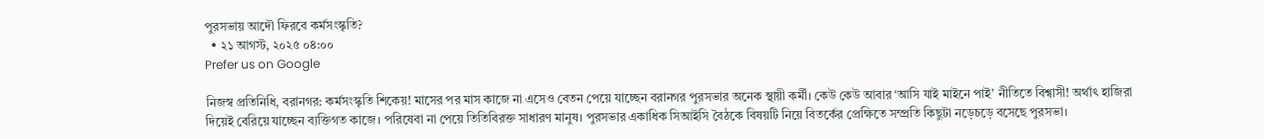পুরসভায় আদৌ ফিরবে কর্মসংস্কৃতি?
  • ২১ আগস্ট, ২০২৫ ০৪:০০
Prefer us on Google

নিজস্ব প্রতিনিধি, বরানগর: কর্মসংস্কৃতি শিকেয়! মাসের পর মাস কাজে না এসেও বেতন পেয়ে যাচ্ছেন বরানগর পুরসভার অনেক স্থায়ী কর্মী। কেউ কেউ আবার ‘আসি যাই মাইনে পাই’ নীতিতে বিশ্বাসী! অর্থাৎ হাজিরা দিয়েই বেরিয়ে যাচ্ছেন ব্যক্তিগত কাজে। পরিষেবা না পেয়ে তিতিবিরক্ত সাধারণ মানুষ। পুরসভার একাধিক সিআইসি বৈঠকে বিষয়টি নিয়ে বিতর্কের প্রেক্ষিতে সম্প্রতি কিছুটা নড়েচড়ে বসেছে পুরসভা।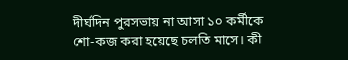দীর্ঘদিন পুরসভায় না আসা ১০ কর্মীকে শো-কজ করা হয়েছে চলতি মাসে। কী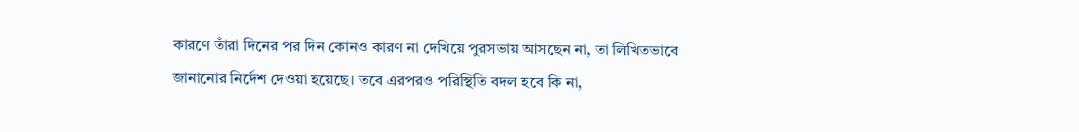কারণে তাঁরা দিনের পর দিন কোনও কারণ না দেখিয়ে পুরসভায় আসছেন না, তা লিখিতভাবে জানানোর নির্দেশ দেওয়া হয়েছে। তবে এরপরও পরিস্থিতি বদল হবে কি না,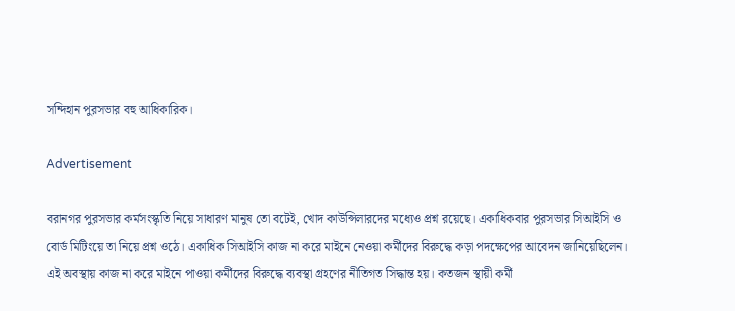সন্দিহান পুরসভার বহু আধিকারিক।

Advertisement

বরানগর পুরসভার কর্মসংস্কৃতি নিয়ে সাধারণ মানুষ তো বটেই, খোদ কাউন্সিলারদের মধ্যেও প্রশ্ন রয়েছে। একাধিকবার পুরসভার সিআইসি ও বোর্ড মিটিংয়ে তা নিয়ে প্রশ্ন ওঠে। একাধিক সিআইসি কাজ না করে মাইনে নেওয়া কর্মীদের বিরুদ্ধে কড়া পদক্ষেপের আবেদন জানিয়েছিলেন। এই অবস্থায় কাজ না করে মাইনে পাওয়া কর্মীদের বিরুদ্ধে ব্যবস্থা গ্রহণের নীতিগত সিদ্ধান্ত হয়। কতজন স্থায়ী কর্মী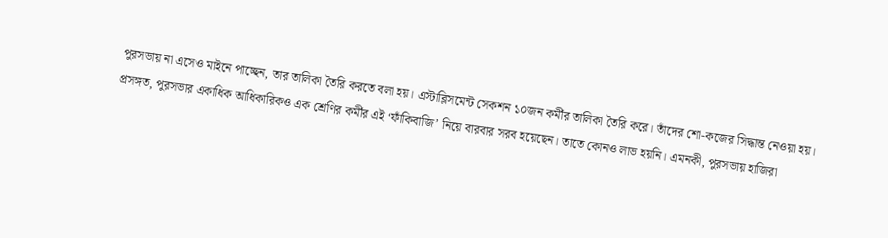পুরসভায় না এসেও মাইনে পাচ্ছেন, তার তালিকা তৈরি করতে বলা হয়। এস্টাব্লিসমেন্ট সেকশন ১০জন কর্মীর তালিকা তৈরি করে। তাঁদের শো-কজের সিদ্ধান্ত নেওয়া হয়।
প্রসঙ্গত, পুরসভার একাধিক আধিকারিকও এক শ্রেণির কর্মীর এই ‘ফাঁকিবাজি’ নিয়ে বারবার সরব হয়েছেন। তাতে কোনও লাভ হয়নি। এমনকী, পুরসভায় হাজিরা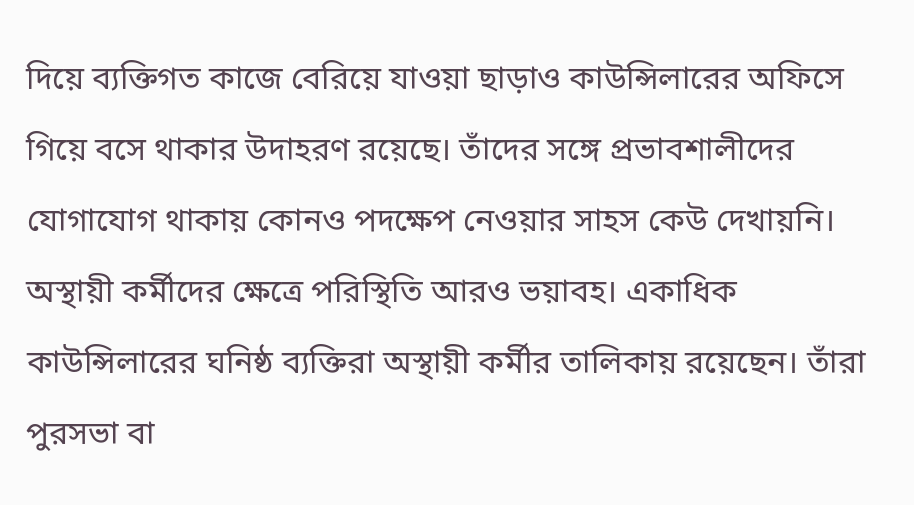দিয়ে ব্যক্তিগত কাজে বেরিয়ে যাওয়া ছাড়াও কাউন্সিলারের অফিসে গিয়ে বসে থাকার উদাহরণ রয়েছে। তাঁদের সঙ্গে প্রভাবশালীদের যোগাযোগ থাকায় কোনও পদক্ষেপ নেওয়ার সাহস কেউ দেখায়নি। অস্থায়ী কর্মীদের ক্ষেত্রে পরিস্থিতি আরও ভয়াবহ। একাধিক কাউন্সিলারের ঘনিষ্ঠ ব্যক্তিরা অস্থায়ী কর্মীর তালিকায় রয়েছেন। তাঁরা পুরসভা বা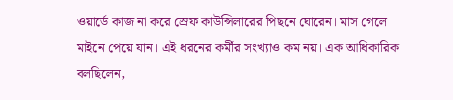ওয়ার্ডে কাজ না করে স্রেফ কাউন্সিলারের পিছনে ঘোরেন। মাস গেলে মাইনে পেয়ে যান। এই ধরনের কর্মীর সংখ্যাও কম নয়। এক আধিকারিক বলছিলেন,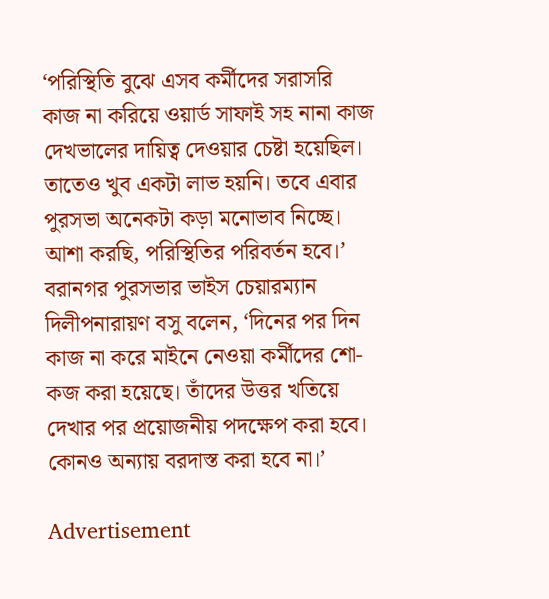‘পরিস্থিতি বুঝে এসব কর্মীদের সরাসরি কাজ না করিয়ে ওয়ার্ড সাফাই সহ নানা কাজ দেখভালের দায়িত্ব দেওয়ার চেষ্টা হয়েছিল। তাতেও খুব একটা লাভ হয়নি। তবে এবার পুরসভা অনেকটা কড়া মনোভাব নিচ্ছে। আশা করছি, পরিস্থিতির পরিবর্তন হবে।’
বরানগর পুরসভার ভাইস চেয়ারম্যান দিলীপনারায়ণ বসু বলেন, ‘দিনের পর দিন কাজ না করে মাইনে নেওয়া কর্মীদের শো-কজ করা হয়েছে। তাঁদের উত্তর খতিয়ে দেখার পর প্রয়োজনীয় পদক্ষেপ করা হবে। কোনও অন্যায় বরদাস্ত করা হবে না।’

Advertisement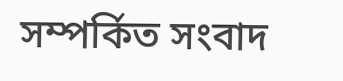সম্পর্কিত সংবাদ